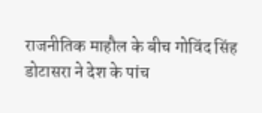राजनीतिक माहौल के बीच गोविंद सिंह डोटासरा ने देश के पांच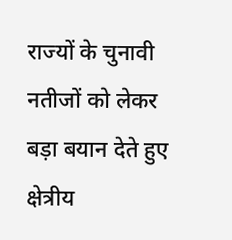राज्यों के चुनावी नतीजों को लेकर बड़ा बयान देते हुए क्षेत्रीय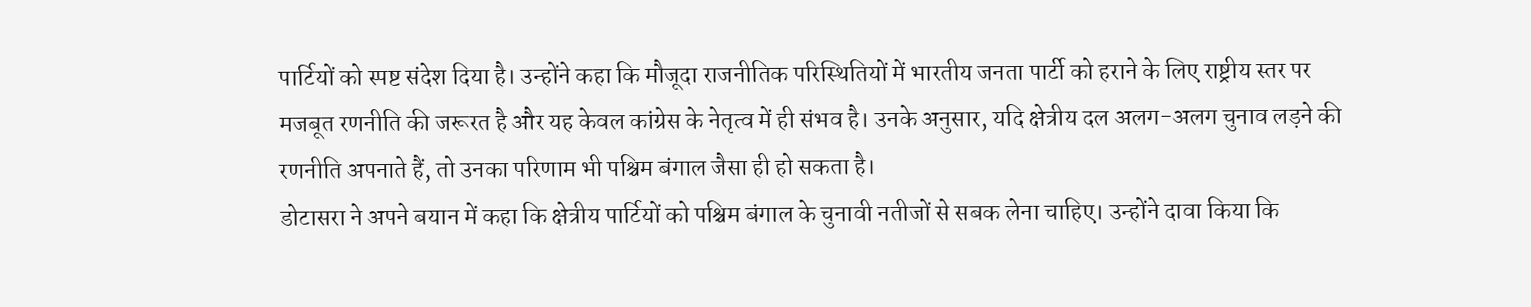पार्टियों को स्पष्ट संदेश दिया है। उन्होंने कहा कि मौजूदा राजनीतिक परिस्थितियों में भारतीय जनता पार्टी को हराने के लिए राष्ट्रीय स्तर पर मजबूत रणनीति की जरूरत है और यह केवल कांग्रेस के नेतृत्व में ही संभव है। उनके अनुसार, यदि क्षेत्रीय दल अलग-अलग चुनाव लड़ने की रणनीति अपनाते हैं, तो उनका परिणाम भी पश्चिम बंगाल जैसा ही हो सकता है।
डोटासरा ने अपने बयान में कहा कि क्षेत्रीय पार्टियों को पश्चिम बंगाल के चुनावी नतीजों से सबक लेना चाहिए। उन्होंने दावा किया कि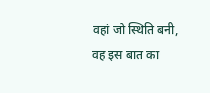वहां जो स्थिति बनी, वह इस बात का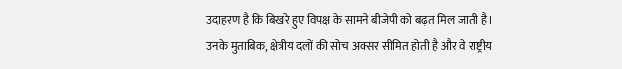उदाहरण है कि बिखरे हुए विपक्ष के सामने बीजेपी को बढ़त मिल जाती है। उनके मुताबिक, क्षेत्रीय दलों की सोच अक्सर सीमित होती है और वे राष्ट्रीय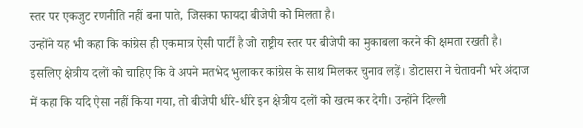स्तर पर एकजुट रणनीति नहीं बना पाते, जिसका फायदा बीजेपी को मिलता है।
उन्होंने यह भी कहा कि कांग्रेस ही एकमात्र ऐसी पार्टी है जो राष्ट्रीय स्तर पर बीजेपी का मुकाबला करने की क्षमता रखती है। इसलिए क्षेत्रीय दलों को चाहिए कि वे अपने मतभेद भुलाकर कांग्रेस के साथ मिलकर चुनाव लड़ें। डोटासरा ने चेतावनी भरे अंदाज में कहा कि यदि ऐसा नहीं किया गया, तो बीजेपी धीरे-धीरे इन क्षेत्रीय दलों को खत्म कर देगी। उन्होंने दिल्ली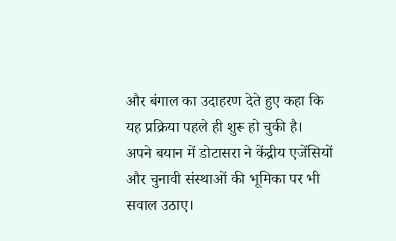और बंगाल का उदाहरण देते हुए कहा कि यह प्रक्रिया पहले ही शुरू हो चुकी है।
अपने बयान में डोटासरा ने केंद्रीय एजेंसियों और चुनावी संस्थाओं की भूमिका पर भी सवाल उठाए।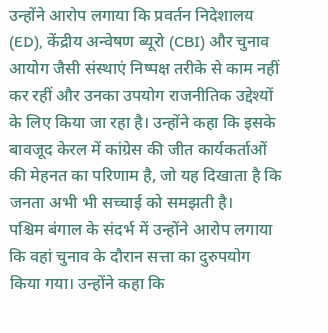उन्होंने आरोप लगाया कि प्रवर्तन निदेशालय (ED), केंद्रीय अन्वेषण ब्यूरो (CBI) और चुनाव आयोग जैसी संस्थाएं निष्पक्ष तरीके से काम नहीं कर रहीं और उनका उपयोग राजनीतिक उद्देश्यों के लिए किया जा रहा है। उन्होंने कहा कि इसके बावजूद केरल में कांग्रेस की जीत कार्यकर्ताओं की मेहनत का परिणाम है, जो यह दिखाता है कि जनता अभी भी सच्चाई को समझती है।
पश्चिम बंगाल के संदर्भ में उन्होंने आरोप लगाया कि वहां चुनाव के दौरान सत्ता का दुरुपयोग किया गया। उन्होंने कहा कि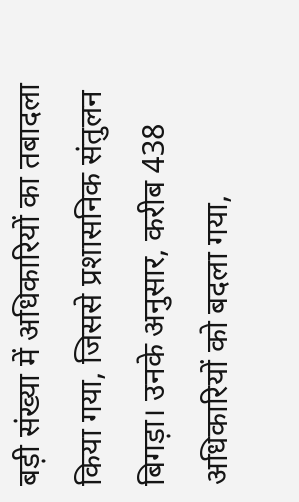बड़ी संख्या में अधिकारियों का तबादला किया गया, जिससे प्रशासनिक संतुलन बिगड़ा। उनके अनुसार, करीब 438 अधिकारियों को बदला गया,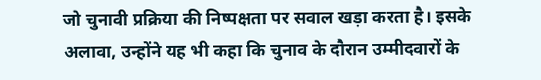जो चुनावी प्रक्रिया की निष्पक्षता पर सवाल खड़ा करता है। इसके अलावा, उन्होंने यह भी कहा कि चुनाव के दौरान उम्मीदवारों के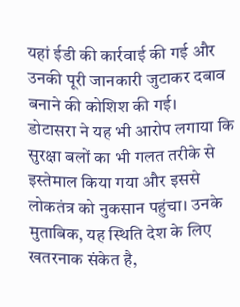यहां ईडी की कार्रवाई की गई और उनकी पूरी जानकारी जुटाकर दबाव बनाने की कोशिश की गई।
डोटासरा ने यह भी आरोप लगाया कि सुरक्षा बलों का भी गलत तरीके से इस्तेमाल किया गया और इससे लोकतंत्र को नुकसान पहुंचा। उनके मुताबिक, यह स्थिति देश के लिए खतरनाक संकेत है,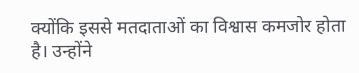क्योंकि इससे मतदाताओं का विश्वास कमजोर होता है। उन्होंने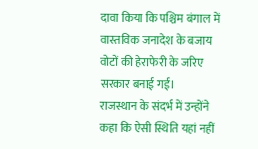दावा किया कि पश्चिम बंगाल में वास्तविक जनादेश के बजाय वोटों की हेराफेरी के जरिए सरकार बनाई गई।
राजस्थान के संदर्भ में उन्होंने कहा कि ऐसी स्थिति यहां नहीं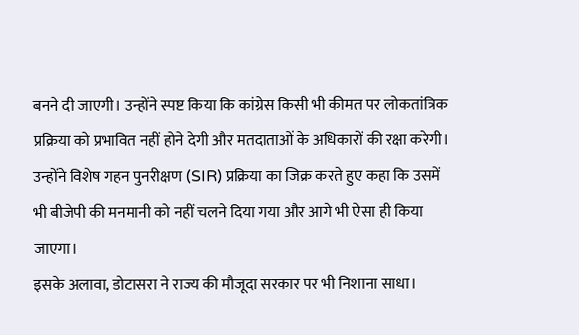बनने दी जाएगी। उन्होंने स्पष्ट किया कि कांग्रेस किसी भी कीमत पर लोकतांत्रिक प्रक्रिया को प्रभावित नहीं होने देगी और मतदाताओं के अधिकारों की रक्षा करेगी। उन्होंने विशेष गहन पुनरीक्षण (SIR) प्रक्रिया का जिक्र करते हुए कहा कि उसमें भी बीजेपी की मनमानी को नहीं चलने दिया गया और आगे भी ऐसा ही किया जाएगा।
इसके अलावा, डोटासरा ने राज्य की मौजूदा सरकार पर भी निशाना साधा।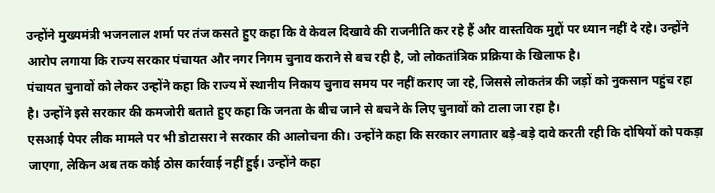उन्होंने मुख्यमंत्री भजनलाल शर्मा पर तंज कसते हुए कहा कि वे केवल दिखावे की राजनीति कर रहे हैं और वास्तविक मुद्दों पर ध्यान नहीं दे रहे। उन्होंने आरोप लगाया कि राज्य सरकार पंचायत और नगर निगम चुनाव कराने से बच रही है, जो लोकतांत्रिक प्रक्रिया के खिलाफ है।
पंचायत चुनावों को लेकर उन्होंने कहा कि राज्य में स्थानीय निकाय चुनाव समय पर नहीं कराए जा रहे, जिससे लोकतंत्र की जड़ों को नुकसान पहुंच रहा है। उन्होंने इसे सरकार की कमजोरी बताते हुए कहा कि जनता के बीच जाने से बचने के लिए चुनावों को टाला जा रहा है।
एसआई पेपर लीक मामले पर भी डोटासरा ने सरकार की आलोचना की। उन्होंने कहा कि सरकार लगातार बड़े-बड़े दावे करती रही कि दोषियों को पकड़ा जाएगा, लेकिन अब तक कोई ठोस कार्रवाई नहीं हुई। उन्होंने कहा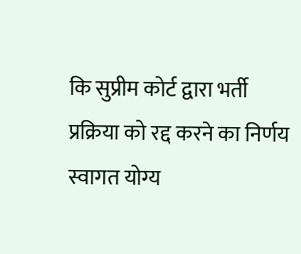कि सुप्रीम कोर्ट द्वारा भर्ती प्रक्रिया को रद्द करने का निर्णय स्वागत योग्य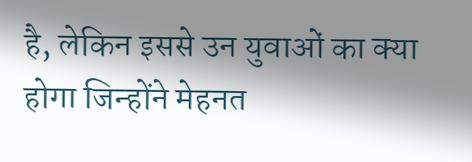है, लेकिन इससे उन युवाओं का क्या होगा जिन्होंने मेहनत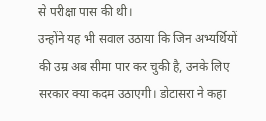से परीक्षा पास की थी।
उन्होंने यह भी सवाल उठाया कि जिन अभ्यर्थियों की उम्र अब सीमा पार कर चुकी है, उनके लिए सरकार क्या कदम उठाएगी। डोटासरा ने कहा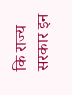कि राज्य सरकार इन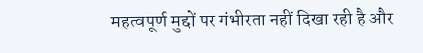महत्वपूर्ण मुद्दों पर गंभीरता नहीं दिखा रही है और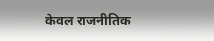केवल राजनीतिक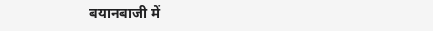बयानबाजी में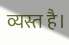व्यस्त है।